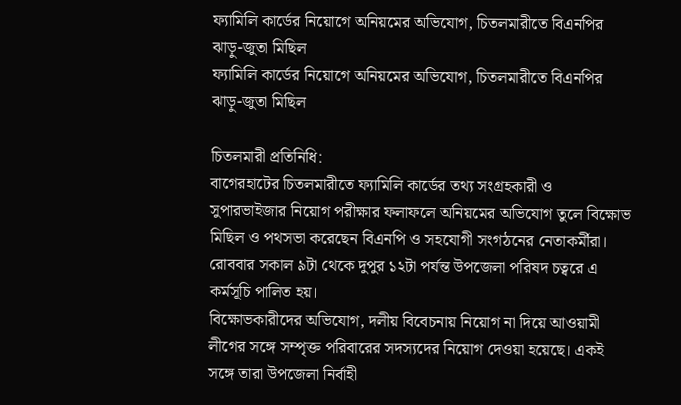ফ্যামিলি কার্ডের নিয়োগে অনিয়মের অভিযোগ, চিতলমারীতে বিএনপির ঝাড়ু-জুতা মিছিল
ফ্যামিলি কার্ডের নিয়োগে অনিয়মের অভিযোগ, চিতলমারীতে বিএনপির ঝাড়ু-জুতা মিছিল

চিতলমারী প্রতিনিধি:
বাগেরহাটের চিতলমারীতে ফ্যামিলি কার্ডের তথ্য সংগ্রহকারী ও সুপারভাইজার নিয়োগ পরীক্ষার ফলাফলে অনিয়মের অভিযোগ তুলে বিক্ষোভ মিছিল ও পথসভা করেছেন বিএনপি ও সহযোগী সংগঠনের নেতাকর্মীরা। রোববার সকাল ৯টা থেকে দুপুর ১২টা পর্যন্ত উপজেলা পরিষদ চত্বরে এ কর্মসূচি পালিত হয়।
বিক্ষোভকারীদের অভিযোগ, দলীয় বিবেচনায় নিয়োগ না দিয়ে আওয়ামী লীগের সঙ্গে সম্পৃক্ত পরিবারের সদস্যদের নিয়োগ দেওয়া হয়েছে। একই সঙ্গে তারা উপজেলা নির্বাহী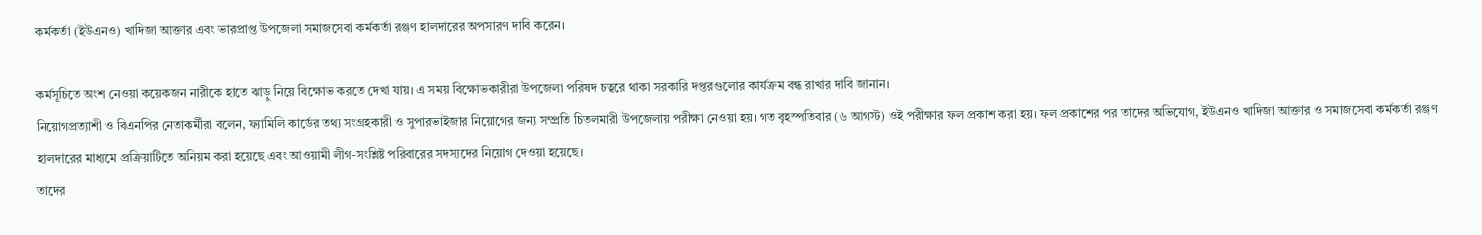কর্মকর্তা (ইউএনও) খাদিজা আক্তার এবং ভারপ্রাপ্ত উপজেলা সমাজসেবা কর্মকর্তা রঞ্জণ হালদারের অপসারণ দাবি করেন।

কর্মসূচিতে অংশ নেওয়া কয়েকজন নারীকে হাতে ঝাড়ু নিয়ে বিক্ষোভ করতে দেখা যায়। এ সময় বিক্ষোভকারীরা উপজেলা পরিষদ চত্বরে থাকা সরকারি দপ্তরগুলোর কার্যক্রম বন্ধ রাখার দাবি জানান।
নিয়োগপ্রত্যাশী ও বিএনপির নেতাকর্মীরা বলেন, ফ্যামিলি কার্ডের তথ্য সংগ্রহকারী ও সুপারভাইজার নিয়োগের জন্য সম্প্রতি চিতলমারী উপজেলায় পরীক্ষা নেওয়া হয়। গত বৃহস্পতিবার (৬ আগস্ট) ওই পরীক্ষার ফল প্রকাশ করা হয়। ফল প্রকাশের পর তাদের অভিযোগ, ইউএনও খাদিজা আক্তার ও সমাজসেবা কর্মকর্তা রঞ্জণ হালদারের মাধ্যমে প্রক্রিয়াটিতে অনিয়ম করা হয়েছে এবং আওয়ামী লীগ-সংশ্লিষ্ট পরিবারের সদস্যদের নিয়োগ দেওয়া হয়েছে।
তাদের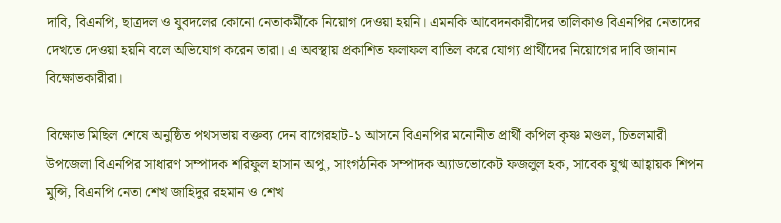দাবি, বিএনপি, ছাত্রদল ও যুবদলের কোনো নেতাকর্মীকে নিয়োগ দেওয়া হয়নি। এমনকি আবেদনকারীদের তালিকাও বিএনপির নেতাদের দেখতে দেওয়া হয়নি বলে অভিযোগ করেন তারা। এ অবস্থায় প্রকাশিত ফলাফল বাতিল করে যোগ্য প্রার্থীদের নিয়োগের দাবি জানান বিক্ষোভকারীরা।

বিক্ষোভ মিছিল শেষে অনুষ্ঠিত পথসভায় বক্তব্য দেন বাগেরহাট-১ আসনে বিএনপির মনোনীত প্রার্থী কপিল কৃষ্ণ মণ্ডল, চিতলমারী উপজেলা বিএনপির সাধারণ সম্পাদক শরিফুল হাসান অপু, সাংগঠনিক সম্পাদক অ্যাডভোকেট ফজলুল হক, সাবেক যুগ্ম আহ্বায়ক শিপন মুন্সি, বিএনপি নেতা শেখ জাহিদুর রহমান ও শেখ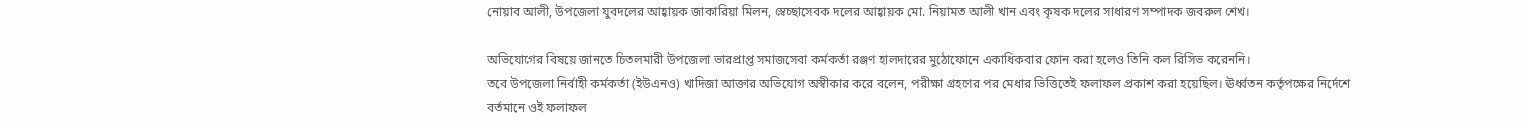নোয়াব আলী, উপজেলা যুবদলের আহ্বায়ক জাকারিয়া মিলন, স্বেচ্ছাসেবক দলের আহ্বায়ক মো. নিয়ামত আলী খান এবং কৃষক দলের সাধারণ সম্পাদক জবরুল শেখ।

অভিযোগের বিষয়ে জানতে চিতলমারী উপজেলা ভারপ্রাপ্ত সমাজসেবা কর্মকর্তা রঞ্জণ হালদারের মুঠোফোনে একাধিকবার ফোন করা হলেও তিনি কল রিসিভ করেননি।
তবে উপজেলা নির্বাহী কর্মকর্তা (ইউএনও) খাদিজা আক্তার অভিযোগ অস্বীকার করে বলেন, পরীক্ষা গ্রহণের পর মেধার ভিত্তিতেই ফলাফল প্রকাশ করা হয়েছিল। ঊর্ধ্বতন কর্তৃপক্ষের নির্দেশে বর্তমানে ওই ফলাফল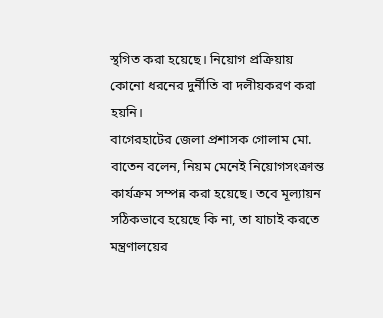স্থগিত করা হয়েছে। নিয়োগ প্রক্রিয়ায় কোনো ধরনের দুর্নীতি বা দলীয়করণ করা হয়নি।
বাগেরহাটের জেলা প্রশাসক গোলাম মো. বাতেন বলেন, নিয়ম মেনেই নিয়োগসংক্রান্ত কার্যক্রম সম্পন্ন করা হয়েছে। তবে মূল্যায়ন সঠিকভাবে হয়েছে কি না, তা যাচাই করতে মন্ত্রণালয়ের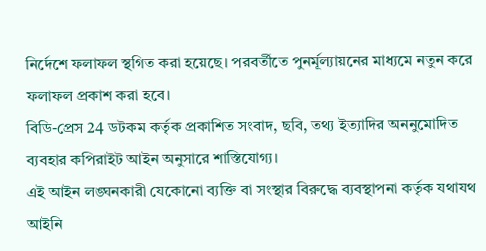নির্দেশে ফলাফল স্থগিত করা হয়েছে। পরবর্তীতে পুনর্মূল্যায়নের মাধ্যমে নতুন করে ফলাফল প্রকাশ করা হবে।
বিডি-প্রেস 24 ডটকম কর্তৃক প্রকাশিত সংবাদ, ছবি, তথ্য ইত্যাদির অননুমোদিত ব্যবহার কপিরাইট আইন অনুসারে শাস্তিযোগ্য।
এই আইন লঙ্ঘনকারী যেকোনো ব্যক্তি বা সংস্থার বিরুদ্ধে ব্যবস্থাপনা কর্তৃক যথাযথ আইনি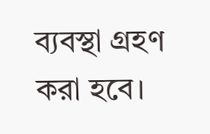ব্যবস্থা গ্রহণ করা হবে।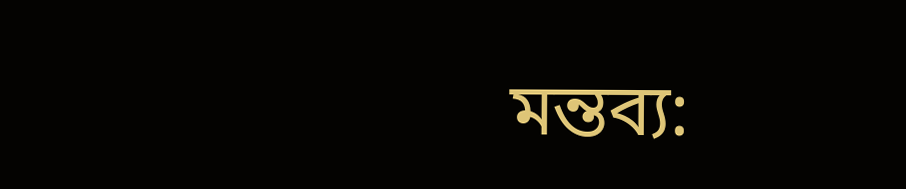মন্তব্য: